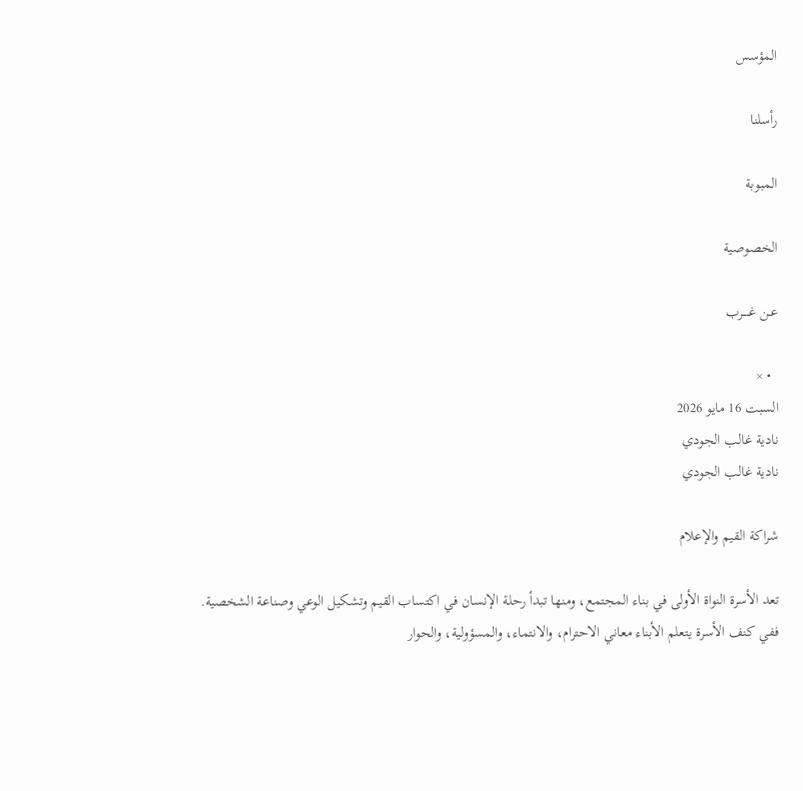المؤسس

رأسلنا

المبوبة

الخصوصية

عـن غـــــرب

  • ×
السبت 16 مايو 2026
نادية غالب الجودي
نادية غالب الجودي

شراكة القيم والإعلام

تعد الأسرة النواة الأولى في بناء المجتمع، ومنها تبدأ رحلة الإنسان في اكتساب القيم وتشكيل الوعي وصناعة الشخصية.
ففي كنف الأسرة يتعلم الأبناء معاني الاحترام، والانتماء، والمسؤولية، والحوار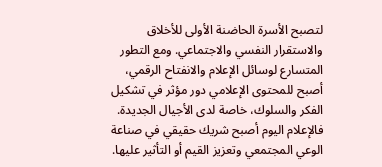لتصبح الأسرة الحاضنة الأولى للأخلاق والاستقرار النفسي والاجتماعي. ومع التطور المتسارع لوسائل الإعلام والانفتاح الرقمي، أصبح للمحتوى الإعلامي دور مؤثر في تشكيل الفكر والسلوك، خاصة لدى الأجيال الجديدة.
فالإعلام اليوم أصبح شريك حقيقي في صناعة الوعي المجتمعي وتعزيز القيم أو التأثير عليها.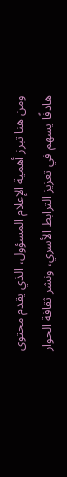ومن هنا تبرز أهمية الإعلام المسؤول، الذي يقدم محتوى هادفًا يسهم في تعزيز الترابط الأسري، ونشر ثقافة الحوار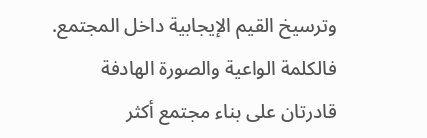وترسيخ القيم الإيجابية داخل المجتمع.
فالكلمة الواعية والصورة الهادفة قادرتان على بناء مجتمع أكثر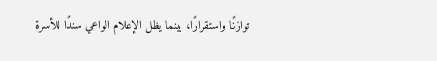توازنًا واستقرارًا، بينما يظل الإعلام الواعي سندًا للأسرة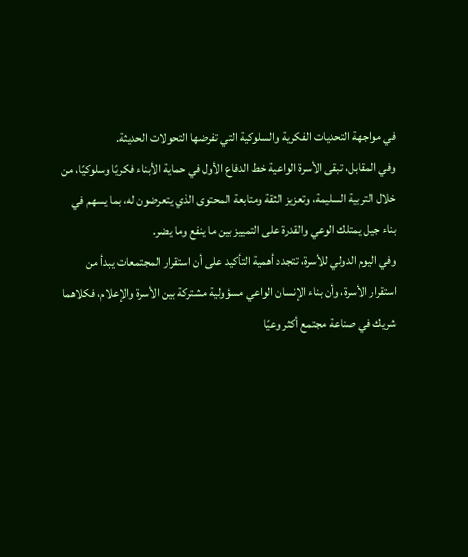في مواجهة التحديات الفكرية والسلوكية التي تفرضها التحولات الحديثة.
وفي المقابل، تبقى الأسرة الواعية خط الدفاع الأول في حماية الأبناء فكريًا وسلوكيًا، من خلال التربية السليمة، وتعزيز الثقة ومتابعة المحتوى الذي يتعرضون له، بما يسهم في بناء جيل يمتلك الوعي والقدرة على التمييز بين ما ينفع وما يضر.
وفي اليوم الدولي للأسرة، تتجدد أهمية التأكيد على أن استقرار المجتمعات يبدأ من استقرار الأسرة، وأن بناء الإنسان الواعي مسؤولية مشتركة بين الأسرة والإعلام، فكلاهما شريك في صناعة مجتمع أكثر وعيًا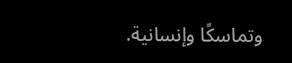وتماسكًا وإنسانية.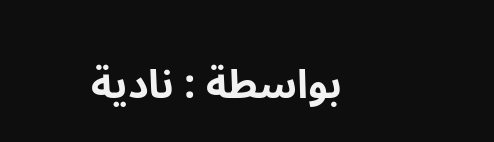بواسطة : نادية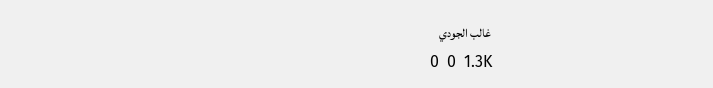غالب الجودي
 0  0  1.3K